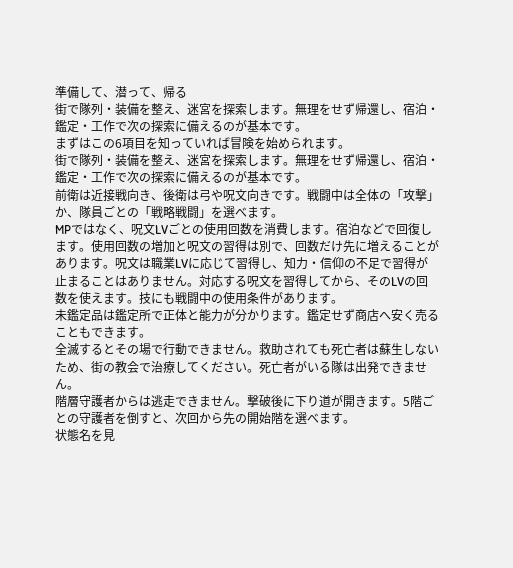準備して、潜って、帰る
街で隊列・装備を整え、迷宮を探索します。無理をせず帰還し、宿泊・鑑定・工作で次の探索に備えるのが基本です。
まずはこの6項目を知っていれば冒険を始められます。
街で隊列・装備を整え、迷宮を探索します。無理をせず帰還し、宿泊・鑑定・工作で次の探索に備えるのが基本です。
前衛は近接戦向き、後衛は弓や呪文向きです。戦闘中は全体の「攻撃」か、隊員ごとの「戦略戦闘」を選べます。
MPではなく、呪文LVごとの使用回数を消費します。宿泊などで回復します。使用回数の増加と呪文の習得は別で、回数だけ先に増えることがあります。呪文は職業LVに応じて習得し、知力・信仰の不足で習得が止まることはありません。対応する呪文を習得してから、そのLVの回数を使えます。技にも戦闘中の使用条件があります。
未鑑定品は鑑定所で正体と能力が分かります。鑑定せず商店へ安く売ることもできます。
全滅するとその場で行動できません。救助されても死亡者は蘇生しないため、街の教会で治療してください。死亡者がいる隊は出発できません。
階層守護者からは逃走できません。撃破後に下り道が開きます。5階ごとの守護者を倒すと、次回から先の開始階を選べます。
状態名を見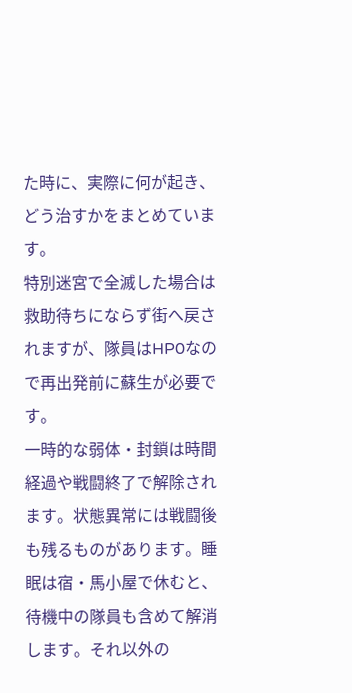た時に、実際に何が起き、どう治すかをまとめています。
特別迷宮で全滅した場合は救助待ちにならず街へ戻されますが、隊員はHP0なので再出発前に蘇生が必要です。
一時的な弱体・封鎖は時間経過や戦闘終了で解除されます。状態異常には戦闘後も残るものがあります。睡眠は宿・馬小屋で休むと、待機中の隊員も含めて解消します。それ以外の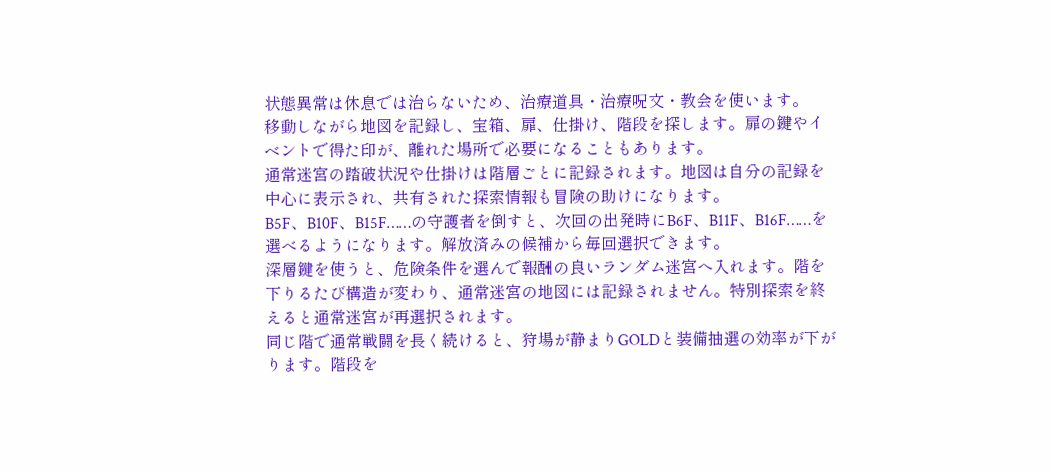状態異常は休息では治らないため、治療道具・治療呪文・教会を使います。
移動しながら地図を記録し、宝箱、扉、仕掛け、階段を探します。扉の鍵やイベントで得た印が、離れた場所で必要になることもあります。
通常迷宮の踏破状況や仕掛けは階層ごとに記録されます。地図は自分の記録を中心に表示され、共有された探索情報も冒険の助けになります。
B5F、B10F、B15F……の守護者を倒すと、次回の出発時にB6F、B11F、B16F……を選べるようになります。解放済みの候補から毎回選択できます。
深層鍵を使うと、危険条件を選んで報酬の良いランダム迷宮へ入れます。階を下りるたび構造が変わり、通常迷宮の地図には記録されません。特別探索を終えると通常迷宮が再選択されます。
同じ階で通常戦闘を長く続けると、狩場が静まりGOLDと装備抽選の効率が下がります。階段を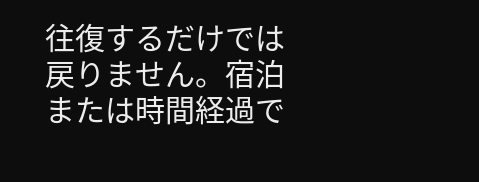往復するだけでは戻りません。宿泊または時間経過で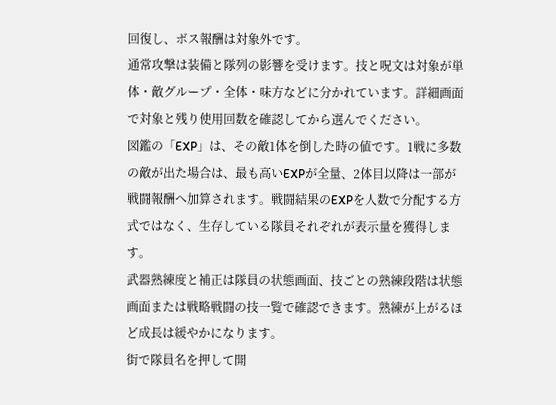回復し、ボス報酬は対象外です。
通常攻撃は装備と隊列の影響を受けます。技と呪文は対象が単体・敵グループ・全体・味方などに分かれています。詳細画面で対象と残り使用回数を確認してから選んでください。
図鑑の「EXP」は、その敵1体を倒した時の値です。1戦に多数の敵が出た場合は、最も高いEXPが全量、2体目以降は一部が戦闘報酬へ加算されます。戦闘結果のEXPを人数で分配する方式ではなく、生存している隊員それぞれが表示量を獲得します。
武器熟練度と補正は隊員の状態画面、技ごとの熟練段階は状態画面または戦略戦闘の技一覧で確認できます。熟練が上がるほど成長は緩やかになります。
街で隊員名を押して開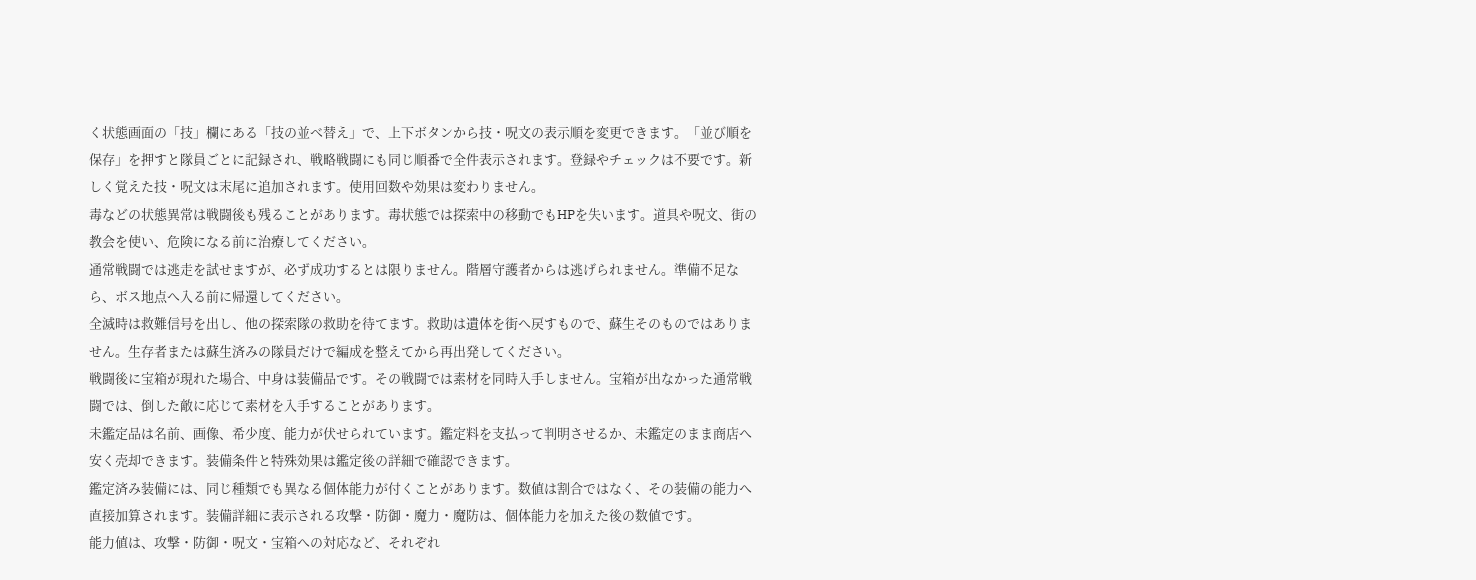く状態画面の「技」欄にある「技の並べ替え」で、上下ボタンから技・呪文の表示順を変更できます。「並び順を保存」を押すと隊員ごとに記録され、戦略戦闘にも同じ順番で全件表示されます。登録やチェックは不要です。新しく覚えた技・呪文は末尾に追加されます。使用回数や効果は変わりません。
毒などの状態異常は戦闘後も残ることがあります。毒状態では探索中の移動でもHPを失います。道具や呪文、街の教会を使い、危険になる前に治療してください。
通常戦闘では逃走を試せますが、必ず成功するとは限りません。階層守護者からは逃げられません。準備不足なら、ボス地点へ入る前に帰還してください。
全滅時は救難信号を出し、他の探索隊の救助を待てます。救助は遺体を街へ戻すもので、蘇生そのものではありません。生存者または蘇生済みの隊員だけで編成を整えてから再出発してください。
戦闘後に宝箱が現れた場合、中身は装備品です。その戦闘では素材を同時入手しません。宝箱が出なかった通常戦闘では、倒した敵に応じて素材を入手することがあります。
未鑑定品は名前、画像、希少度、能力が伏せられています。鑑定料を支払って判明させるか、未鑑定のまま商店へ安く売却できます。装備条件と特殊効果は鑑定後の詳細で確認できます。
鑑定済み装備には、同じ種類でも異なる個体能力が付くことがあります。数値は割合ではなく、その装備の能力へ直接加算されます。装備詳細に表示される攻撃・防御・魔力・魔防は、個体能力を加えた後の数値です。
能力値は、攻撃・防御・呪文・宝箱への対応など、それぞれ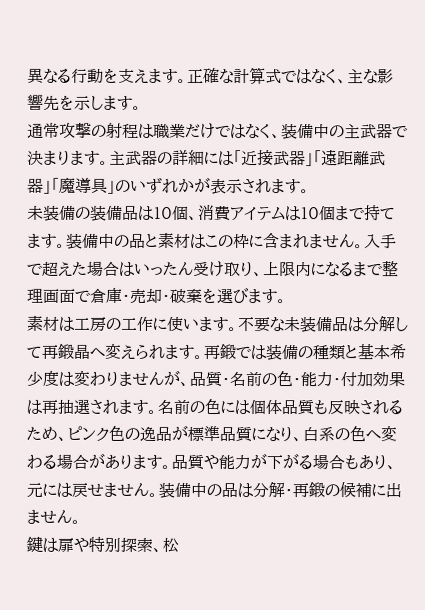異なる行動を支えます。正確な計算式ではなく、主な影響先を示します。
通常攻撃の射程は職業だけではなく、装備中の主武器で決まります。主武器の詳細には「近接武器」「遠距離武器」「魔導具」のいずれかが表示されます。
未装備の装備品は10個、消費アイテムは10個まで持てます。装備中の品と素材はこの枠に含まれません。入手で超えた場合はいったん受け取り、上限内になるまで整理画面で倉庫・売却・破棄を選びます。
素材は工房の工作に使います。不要な未装備品は分解して再鍛晶へ変えられます。再鍛では装備の種類と基本希少度は変わりませんが、品質・名前の色・能力・付加効果は再抽選されます。名前の色には個体品質も反映されるため、ピンク色の逸品が標準品質になり、白系の色へ変わる場合があります。品質や能力が下がる場合もあり、元には戻せません。装備中の品は分解・再鍛の候補に出ません。
鍵は扉や特別探索、松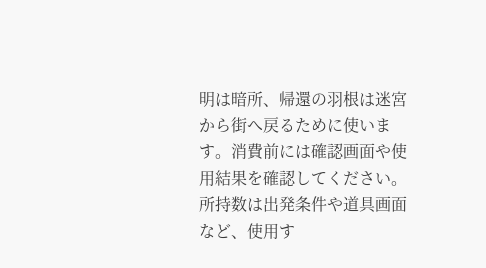明は暗所、帰還の羽根は迷宮から街へ戻るために使います。消費前には確認画面や使用結果を確認してください。所持数は出発条件や道具画面など、使用す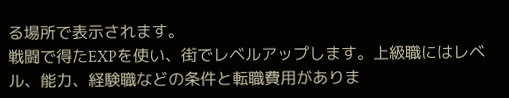る場所で表示されます。
戦闘で得たEXPを使い、街でレベルアップします。上級職にはレベル、能力、経験職などの条件と転職費用がありま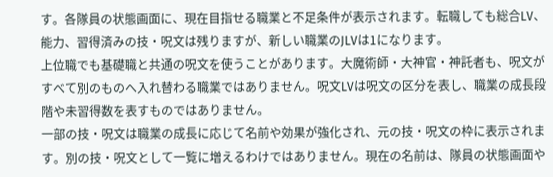す。各隊員の状態画面に、現在目指せる職業と不足条件が表示されます。転職しても総合LV、能力、習得済みの技・呪文は残りますが、新しい職業のJLVは1になります。
上位職でも基礎職と共通の呪文を使うことがあります。大魔術師・大神官・神託者も、呪文がすべて別のものへ入れ替わる職業ではありません。呪文LVは呪文の区分を表し、職業の成長段階や未習得数を表すものではありません。
一部の技・呪文は職業の成長に応じて名前や効果が強化され、元の技・呪文の枠に表示されます。別の技・呪文として一覧に増えるわけではありません。現在の名前は、隊員の状態画面や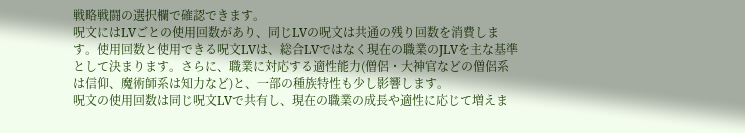戦略戦闘の選択欄で確認できます。
呪文にはLVごとの使用回数があり、同じLVの呪文は共通の残り回数を消費します。使用回数と使用できる呪文LVは、総合LVではなく現在の職業のJLVを主な基準として決まります。さらに、職業に対応する適性能力(僧侶・大神官などの僧侶系は信仰、魔術師系は知力など)と、一部の種族特性も少し影響します。
呪文の使用回数は同じ呪文LVで共有し、現在の職業の成長や適性に応じて増えま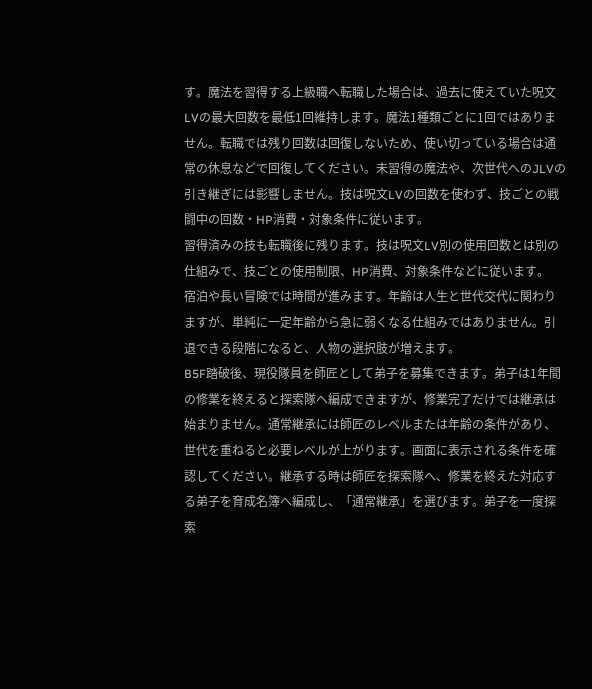す。魔法を習得する上級職へ転職した場合は、過去に使えていた呪文LVの最大回数を最低1回維持します。魔法1種類ごとに1回ではありません。転職では残り回数は回復しないため、使い切っている場合は通常の休息などで回復してください。未習得の魔法や、次世代へのJLVの引き継ぎには影響しません。技は呪文LVの回数を使わず、技ごとの戦闘中の回数・HP消費・対象条件に従います。
習得済みの技も転職後に残ります。技は呪文LV別の使用回数とは別の仕組みで、技ごとの使用制限、HP消費、対象条件などに従います。
宿泊や長い冒険では時間が進みます。年齢は人生と世代交代に関わりますが、単純に一定年齢から急に弱くなる仕組みではありません。引退できる段階になると、人物の選択肢が増えます。
B5F踏破後、現役隊員を師匠として弟子を募集できます。弟子は1年間の修業を終えると探索隊へ編成できますが、修業完了だけでは継承は始まりません。通常継承には師匠のレベルまたは年齢の条件があり、世代を重ねると必要レベルが上がります。画面に表示される条件を確認してください。継承する時は師匠を探索隊へ、修業を終えた対応する弟子を育成名簿へ編成し、「通常継承」を選びます。弟子を一度探索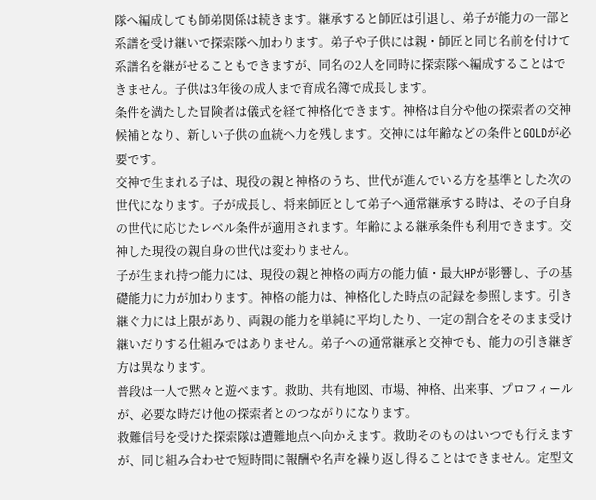隊へ編成しても師弟関係は続きます。継承すると師匠は引退し、弟子が能力の一部と系譜を受け継いで探索隊へ加わります。弟子や子供には親・師匠と同じ名前を付けて系譜名を継がせることもできますが、同名の2人を同時に探索隊へ編成することはできません。子供は3年後の成人まで育成名簿で成長します。
条件を満たした冒険者は儀式を経て神格化できます。神格は自分や他の探索者の交神候補となり、新しい子供の血統へ力を残します。交神には年齢などの条件とGOLDが必要です。
交神で生まれる子は、現役の親と神格のうち、世代が進んでいる方を基準とした次の世代になります。子が成長し、将来師匠として弟子へ通常継承する時は、その子自身の世代に応じたレベル条件が適用されます。年齢による継承条件も利用できます。交神した現役の親自身の世代は変わりません。
子が生まれ持つ能力には、現役の親と神格の両方の能力値・最大HPが影響し、子の基礎能力に力が加わります。神格の能力は、神格化した時点の記録を参照します。引き継ぐ力には上限があり、両親の能力を単純に平均したり、一定の割合をそのまま受け継いだりする仕組みではありません。弟子への通常継承と交神でも、能力の引き継ぎ方は異なります。
普段は一人で黙々と遊べます。救助、共有地図、市場、神格、出来事、プロフィールが、必要な時だけ他の探索者とのつながりになります。
救難信号を受けた探索隊は遭難地点へ向かえます。救助そのものはいつでも行えますが、同じ組み合わせで短時間に報酬や名声を繰り返し得ることはできません。定型文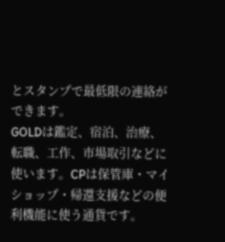とスタンプで最低限の連絡ができます。
GOLDは鑑定、宿泊、治療、転職、工作、市場取引などに使います。CPは保管庫・マイショップ・帰還支援などの便利機能に使う通貨です。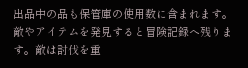出品中の品も保管庫の使用数に含まれます。
敵やアイテムを発見すると冒険記録へ残ります。敵は討伐を重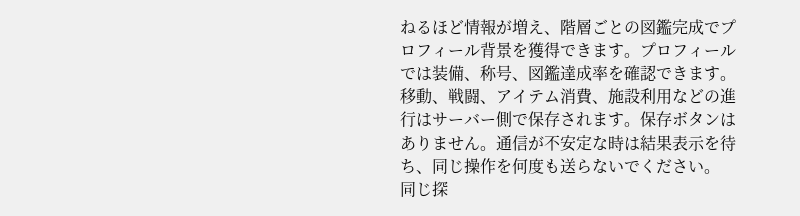ねるほど情報が増え、階層ごとの図鑑完成でプロフィール背景を獲得できます。プロフィールでは装備、称号、図鑑達成率を確認できます。
移動、戦闘、アイテム消費、施設利用などの進行はサーバー側で保存されます。保存ボタンはありません。通信が不安定な時は結果表示を待ち、同じ操作を何度も送らないでください。
同じ探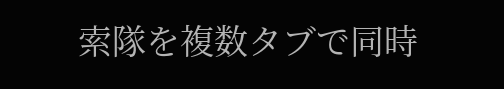索隊を複数タブで同時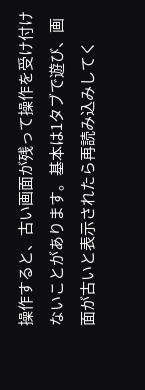操作すると、古い画面が残って操作を受け付けないことがあります。基本は1タブで遊び、画面が古いと表示されたら再読み込みしてく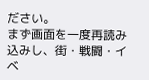ださい。
まず画面を一度再読み込みし、街・戦闘・イベ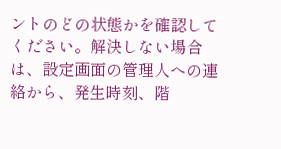ントのどの状態かを確認してください。解決しない場合は、設定画面の管理人への連絡から、発生時刻、階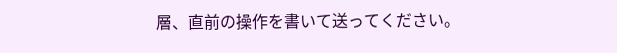層、直前の操作を書いて送ってください。